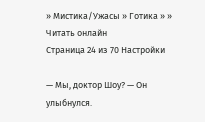» Мистика/Ужасы » Готика » » Читать онлайн
Страница 24 из 70 Настройки

— Мы, доктор Шоу? — Он улыбнулся.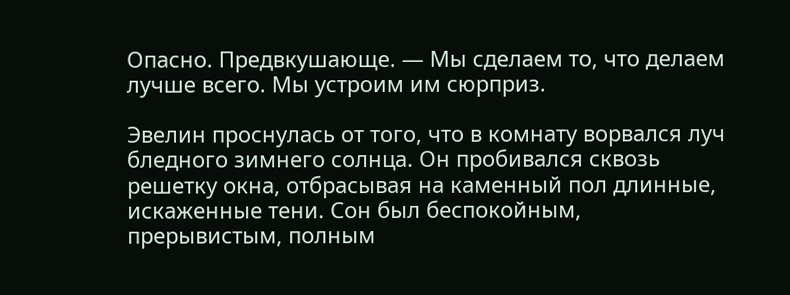Опасно. Предвкушающе. — Мы сделаем то, что делаем лучше всего. Мы устроим им сюрприз.

Эвелин проснулась от того, что в комнату ворвался луч бледного зимнего солнца. Он пробивался сквозь решетку окна, отбрасывая на каменный пол длинные, искаженные тени. Сон был беспокойным, прерывистым, полным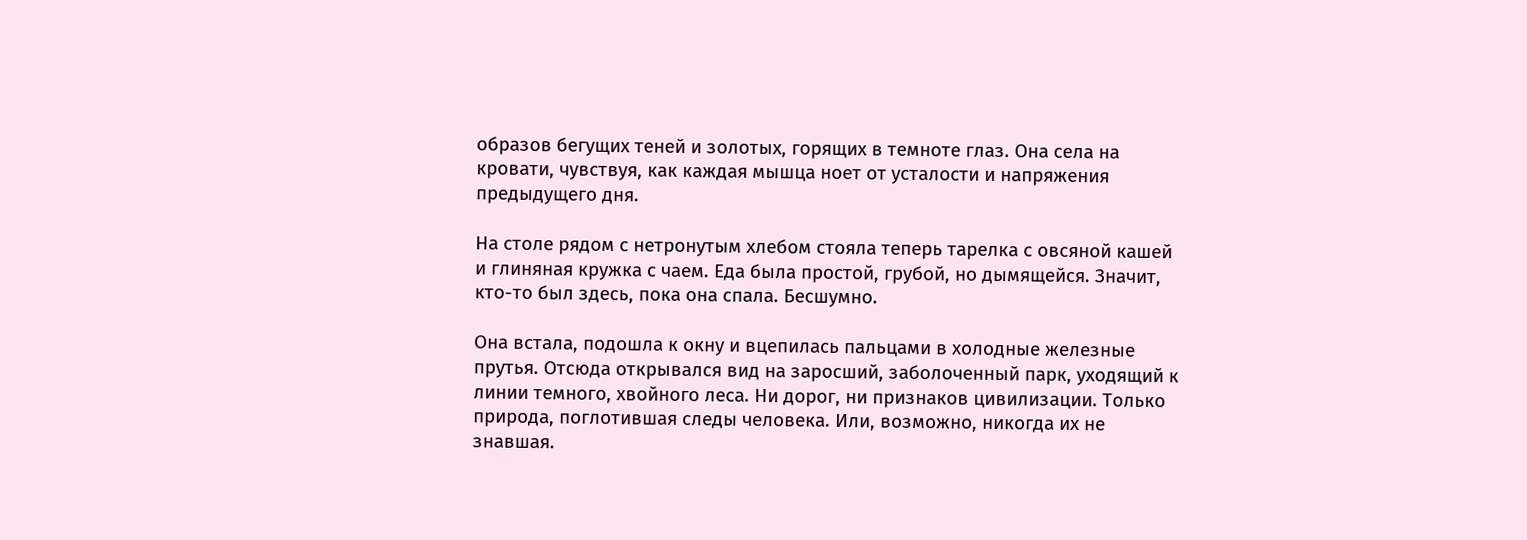образов бегущих теней и золотых, горящих в темноте глаз. Она села на кровати, чувствуя, как каждая мышца ноет от усталости и напряжения предыдущего дня.

На столе рядом с нетронутым хлебом стояла теперь тарелка с овсяной кашей и глиняная кружка с чаем. Еда была простой, грубой, но дымящейся. Значит, кто-то был здесь, пока она спала. Бесшумно.

Она встала, подошла к окну и вцепилась пальцами в холодные железные прутья. Отсюда открывался вид на заросший, заболоченный парк, уходящий к линии темного, хвойного леса. Ни дорог, ни признаков цивилизации. Только природа, поглотившая следы человека. Или, возможно, никогда их не знавшая.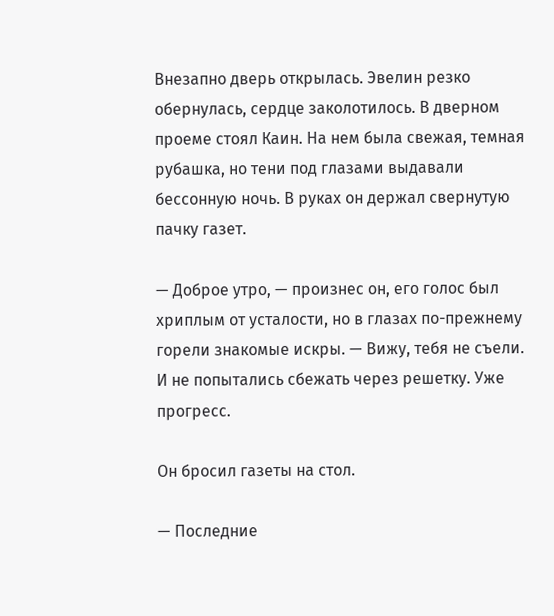Внезапно дверь открылась. Эвелин резко обернулась, сердце заколотилось. В дверном проеме стоял Каин. На нем была свежая, темная рубашка, но тени под глазами выдавали бессонную ночь. В руках он держал свернутую пачку газет.

— Доброе утро, — произнес он, его голос был хриплым от усталости, но в глазах по-прежнему горели знакомые искры. — Вижу, тебя не съели. И не попытались сбежать через решетку. Уже прогресс.

Он бросил газеты на стол.

— Последние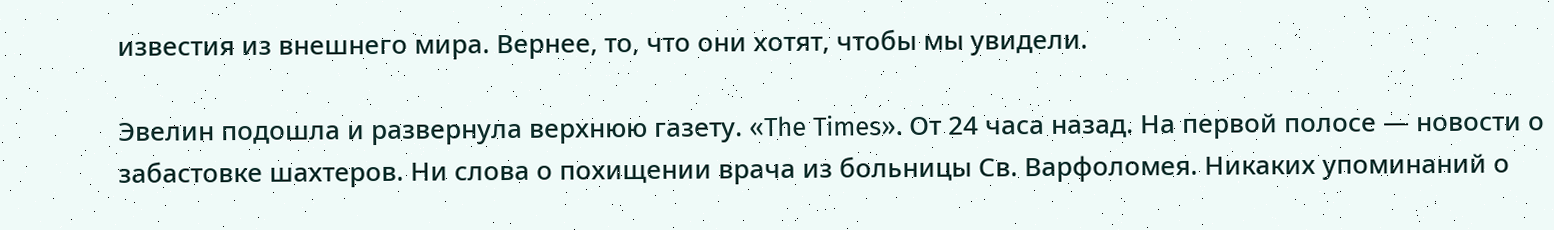известия из внешнего мира. Вернее, то, что они хотят, чтобы мы увидели.

Эвелин подошла и развернула верхнюю газету. «The Times». От 24 часа назад. На первой полосе — новости о забастовке шахтеров. Ни слова о похищении врача из больницы Св. Варфоломея. Никаких упоминаний о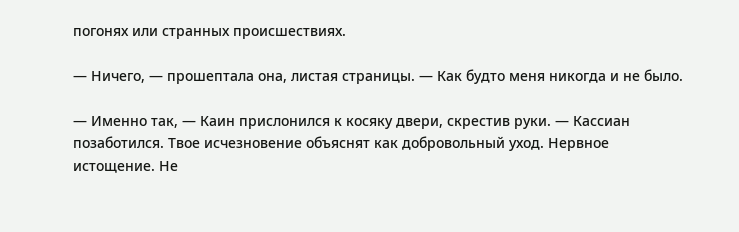погонях или странных происшествиях.

— Ничего, — прошептала она, листая страницы. — Как будто меня никогда и не было.

— Именно так, — Каин прислонился к косяку двери, скрестив руки. — Кассиан позаботился. Твое исчезновение объяснят как добровольный уход. Нервное истощение. Не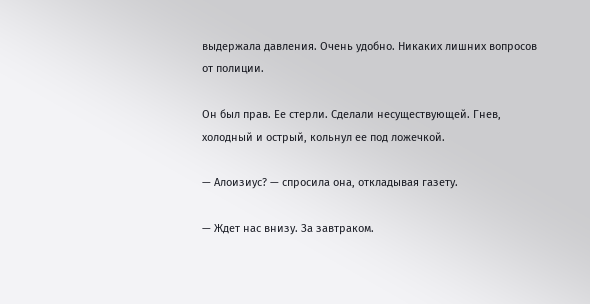выдержала давления. Очень удобно. Никаких лишних вопросов от полиции.

Он был прав. Ее стерли. Сделали несуществующей. Гнев, холодный и острый, кольнул ее под ложечкой.

— Алоизиус? — спросила она, откладывая газету.

— Ждет нас внизу. За завтраком.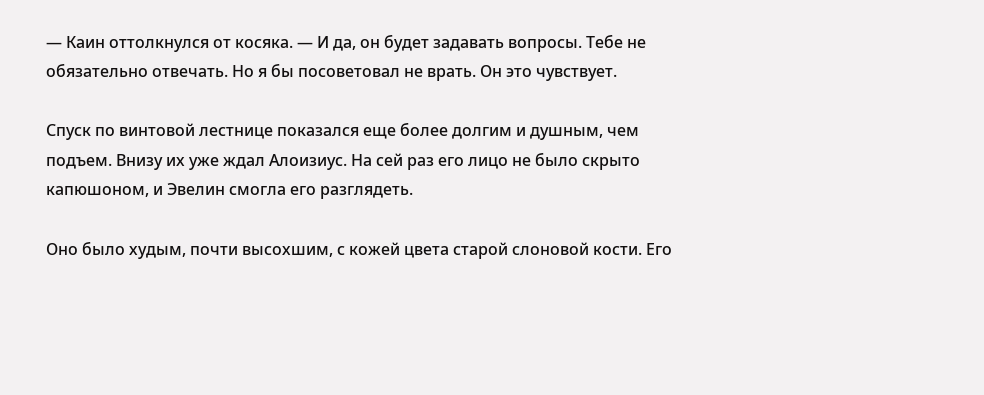— Каин оттолкнулся от косяка. — И да, он будет задавать вопросы. Тебе не обязательно отвечать. Но я бы посоветовал не врать. Он это чувствует.

Спуск по винтовой лестнице показался еще более долгим и душным, чем подъем. Внизу их уже ждал Алоизиус. На сей раз его лицо не было скрыто капюшоном, и Эвелин смогла его разглядеть.

Оно было худым, почти высохшим, с кожей цвета старой слоновой кости. Его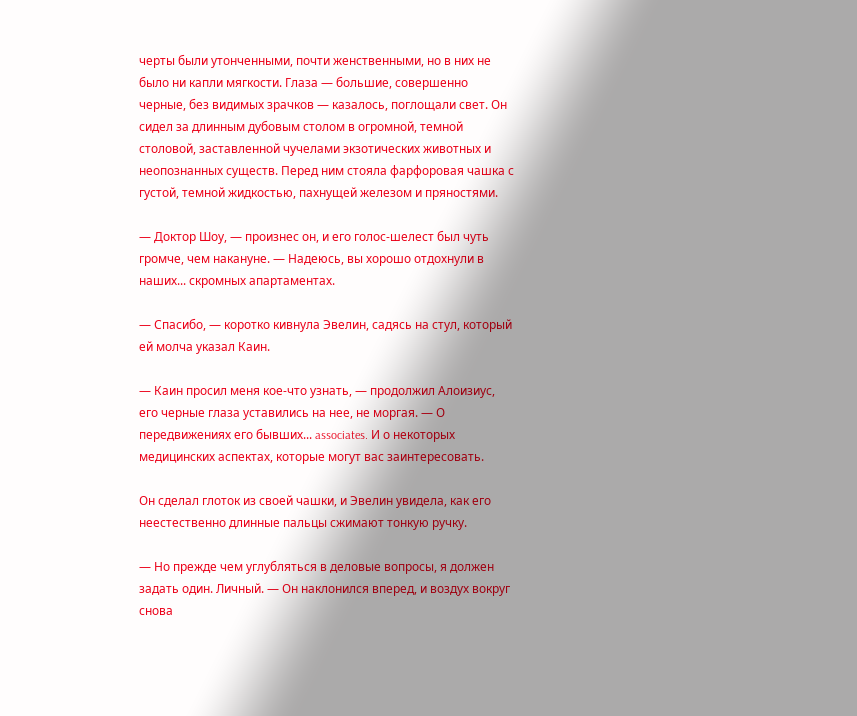черты были утонченными, почти женственными, но в них не было ни капли мягкости. Глаза — большие, совершенно черные, без видимых зрачков — казалось, поглощали свет. Он сидел за длинным дубовым столом в огромной, темной столовой, заставленной чучелами экзотических животных и неопознанных существ. Перед ним стояла фарфоровая чашка с густой, темной жидкостью, пахнущей железом и пряностями.

— Доктор Шоу, — произнес он, и его голос-шелест был чуть громче, чем накануне. — Надеюсь, вы хорошо отдохнули в наших... скромных апартаментах.

— Спасибо, — коротко кивнула Эвелин, садясь на стул, который ей молча указал Каин.

— Каин просил меня кое-что узнать, — продолжил Алоизиус, его черные глаза уставились на нее, не моргая. — О передвижениях его бывших... associates. И о некоторых медицинских аспектах, которые могут вас заинтересовать.

Он сделал глоток из своей чашки, и Эвелин увидела, как его неестественно длинные пальцы сжимают тонкую ручку.

— Но прежде чем углубляться в деловые вопросы, я должен задать один. Личный. — Он наклонился вперед, и воздух вокруг снова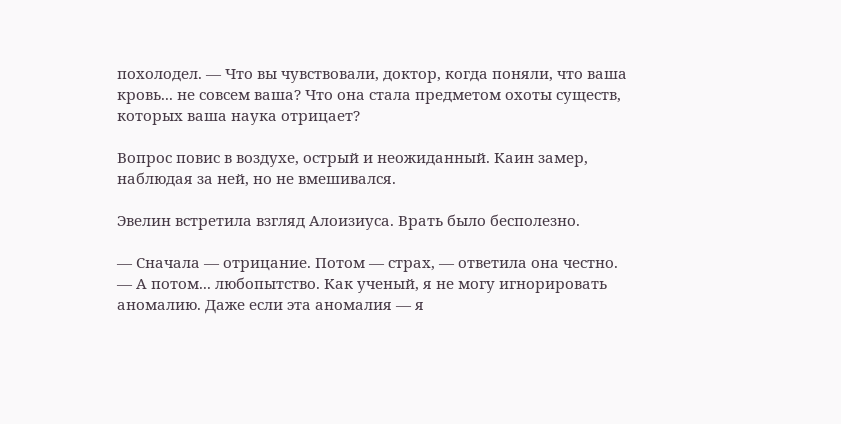похолодел. — Что вы чувствовали, доктор, когда поняли, что ваша кровь... не совсем ваша? Что она стала предметом охоты существ, которых ваша наука отрицает?

Вопрос повис в воздухе, острый и неожиданный. Каин замер, наблюдая за ней, но не вмешивался.

Эвелин встретила взгляд Алоизиуса. Врать было бесполезно.

— Сначала — отрицание. Потом — страх, — ответила она честно. — А потом... любопытство. Как ученый, я не могу игнорировать аномалию. Даже если эта аномалия — я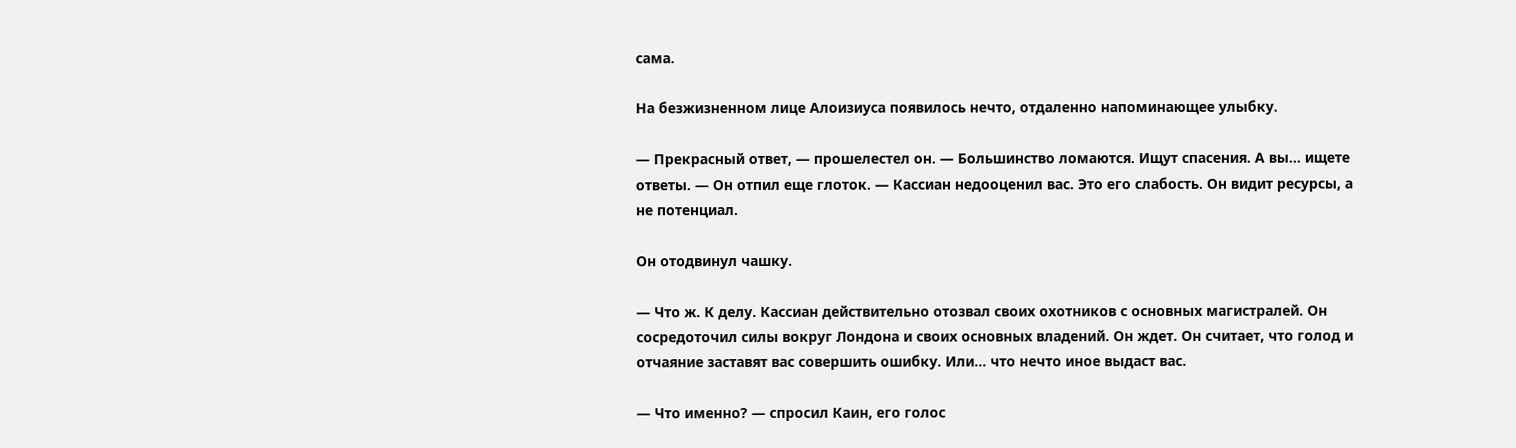сама.

На безжизненном лице Алоизиуса появилось нечто, отдаленно напоминающее улыбку.

— Прекрасный ответ, — прошелестел он. — Большинство ломаются. Ищут спасения. А вы... ищете ответы. — Он отпил еще глоток. — Кассиан недооценил вас. Это его слабость. Он видит ресурсы, а не потенциал.

Он отодвинул чашку.

— Что ж. К делу. Кассиан действительно отозвал своих охотников с основных магистралей. Он сосредоточил силы вокруг Лондона и своих основных владений. Он ждет. Он считает, что голод и отчаяние заставят вас совершить ошибку. Или... что нечто иное выдаст вас.

— Что именно? — спросил Каин, его голос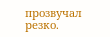прозвучал резко.